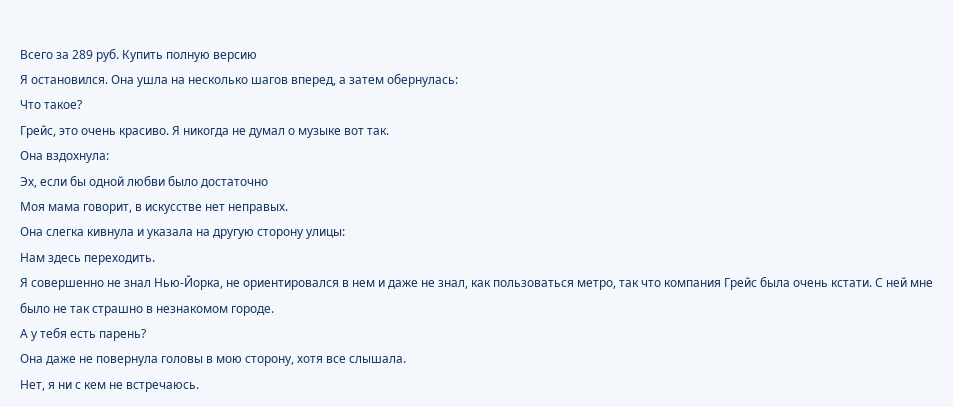Всего за 289 руб. Купить полную версию
Я остановился. Она ушла на несколько шагов вперед, а затем обернулась:
Что такое?
Грейс, это очень красиво. Я никогда не думал о музыке вот так.
Она вздохнула:
Эх, если бы одной любви было достаточно
Моя мама говорит, в искусстве нет неправых.
Она слегка кивнула и указала на другую сторону улицы:
Нам здесь переходить.
Я совершенно не знал Нью-Йорка, не ориентировался в нем и даже не знал, как пользоваться метро, так что компания Грейс была очень кстати. С ней мне было не так страшно в незнакомом городе.
А у тебя есть парень?
Она даже не повернула головы в мою сторону, хотя все слышала.
Нет, я ни с кем не встречаюсь.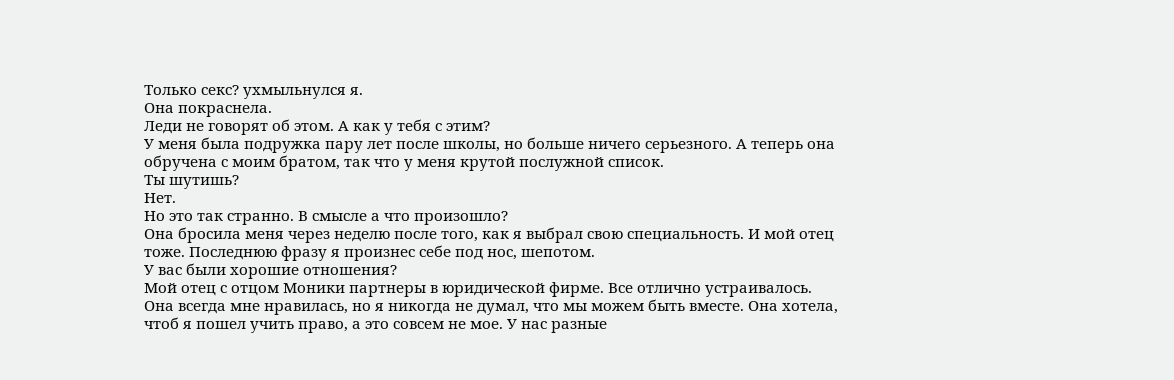Только секс? ухмыльнулся я.
Она покраснела.
Леди не говорят об этом. А как у тебя с этим?
У меня была подружка пару лет после школы, но больше ничего серьезного. А теперь она обручена с моим братом, так что у меня крутой послужной список.
Ты шутишь?
Нет.
Но это так странно. В смысле а что произошло?
Она бросила меня через неделю после того, как я выбрал свою специальность. И мой отец тоже. Последнюю фразу я произнес себе под нос, шепотом.
У вас были хорошие отношения?
Мой отец с отцом Моники партнеры в юридической фирме. Все отлично устраивалось. Она всегда мне нравилась, но я никогда не думал, что мы можем быть вместе. Она хотела, чтоб я пошел учить право, а это совсем не мое. У нас разные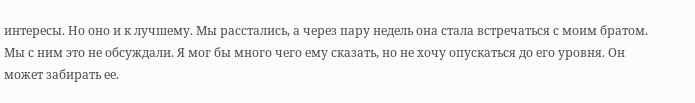интересы. Но оно и к лучшему. Мы расстались, а через пару недель она стала встречаться с моим братом. Мы с ним это не обсуждали. Я мог бы много чего ему сказать, но не хочу опускаться до его уровня. Он может забирать ее.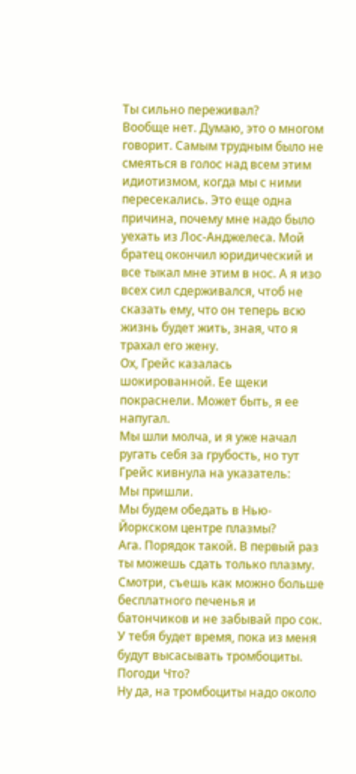Ты сильно переживал?
Вообще нет. Думаю, это о многом говорит. Самым трудным было не смеяться в голос над всем этим идиотизмом, когда мы с ними пересекались. Это еще одна причина, почему мне надо было уехать из Лос-Анджелеса. Мой братец окончил юридический и все тыкал мне этим в нос. А я изо всех сил сдерживался, чтоб не сказать ему, что он теперь всю жизнь будет жить, зная, что я трахал его жену.
Ох, Грейс казалась шокированной. Ее щеки покраснели. Может быть, я ее напугал.
Мы шли молча, и я уже начал ругать себя за грубость, но тут Грейс кивнула на указатель:
Мы пришли.
Мы будем обедать в Нью-Йоркском центре плазмы?
Ага. Порядок такой. В первый раз ты можешь сдать только плазму. Смотри, съешь как можно больше бесплатного печенья и батончиков и не забывай про сок. У тебя будет время, пока из меня будут высасывать тромбоциты.
Погоди Что?
Ну да, на тромбоциты надо около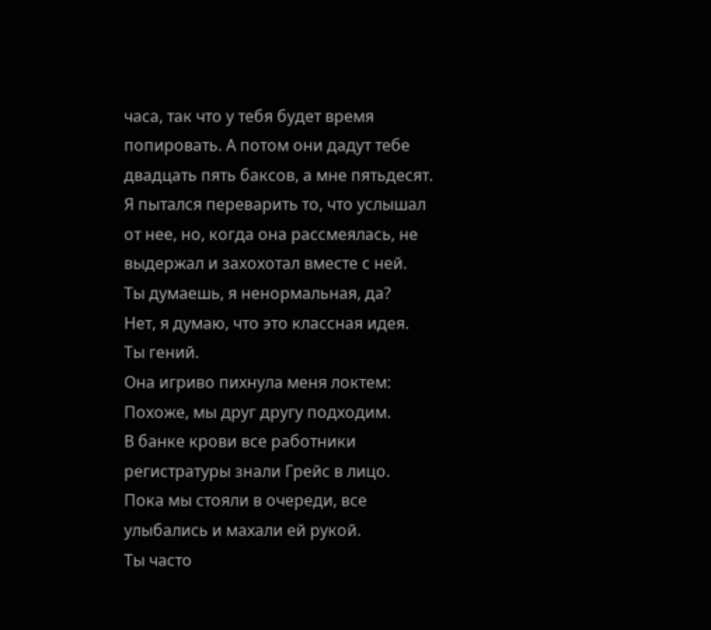часа, так что у тебя будет время попировать. А потом они дадут тебе двадцать пять баксов, а мне пятьдесят.
Я пытался переварить то, что услышал от нее, но, когда она рассмеялась, не выдержал и захохотал вместе с ней.
Ты думаешь, я ненормальная, да?
Нет, я думаю, что это классная идея. Ты гений.
Она игриво пихнула меня локтем:
Похоже, мы друг другу подходим.
В банке крови все работники регистратуры знали Грейс в лицо. Пока мы стояли в очереди, все улыбались и махали ей рукой.
Ты часто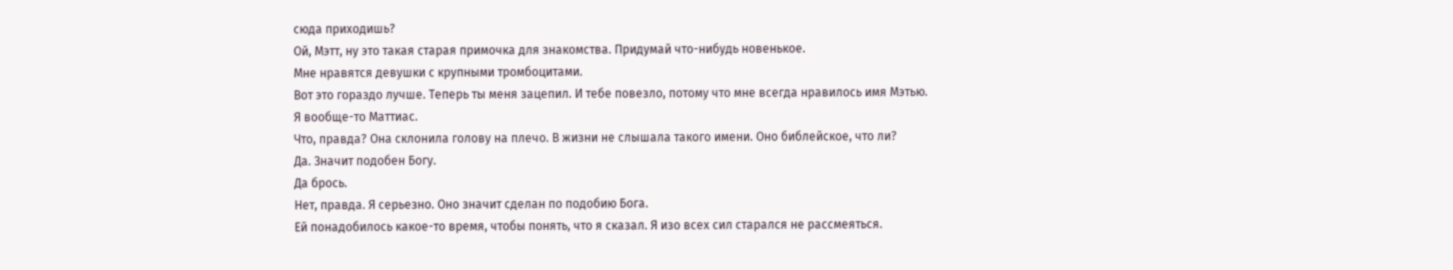сюда приходишь?
Ой, Мэтт, ну это такая старая примочка для знакомства. Придумай что-нибудь новенькое.
Мне нравятся девушки с крупными тромбоцитами.
Вот это гораздо лучше. Теперь ты меня зацепил. И тебе повезло, потому что мне всегда нравилось имя Мэтью.
Я вообще-то Маттиас.
Что, правда? Она склонила голову на плечо. В жизни не слышала такого имени. Оно библейское, что ли?
Да. Значит подобен Богу.
Да брось.
Нет, правда. Я серьезно. Оно значит сделан по подобию Бога.
Ей понадобилось какое-то время, чтобы понять, что я сказал. Я изо всех сил старался не рассмеяться.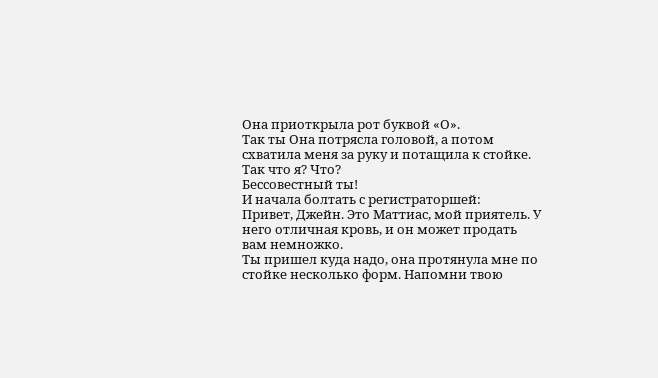Она приоткрыла рот буквой «О».
Так ты Она потрясла головой, а потом схватила меня за руку и потащила к стойке.
Так что я? Что?
Бессовестный ты!
И начала болтать с регистраторшей:
Привет, Джейн. Это Маттиас, мой приятель. У него отличная кровь, и он может продать вам немножко.
Ты пришел куда надо, она протянула мне по стойке несколько форм. Напомни твою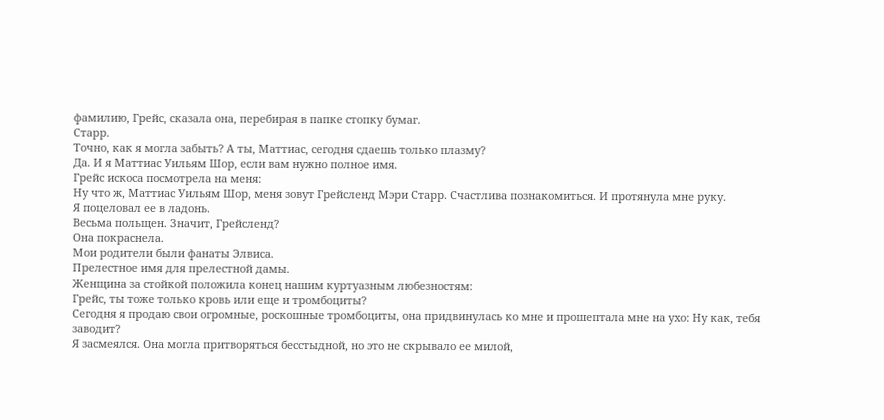фамилию, Грейс, сказала она, перебирая в папке стопку бумаг.
Старр.
Точно, как я могла забыть? А ты, Маттиас, сегодня сдаешь только плазму?
Да. И я Маттиас Уильям Шор, если вам нужно полное имя.
Грейс искоса посмотрела на меня:
Ну что ж, Маттиас Уильям Шор, меня зовут Грейсленд Мэри Старр. Счастлива познакомиться. И протянула мне руку.
Я поцеловал ее в ладонь.
Весьма польщен. Значит, Грейсленд?
Она покраснела.
Мои родители были фанаты Элвиса.
Прелестное имя для прелестной дамы.
Женщина за стойкой положила конец нашим куртуазным любезностям:
Грейс, ты тоже только кровь или еще и тромбоциты?
Сегодня я продаю свои огромные, роскошные тромбоциты, она придвинулась ко мне и прошептала мне на ухо: Ну как, тебя заводит?
Я засмеялся. Она могла притворяться бесстыдной, но это не скрывало ее милой,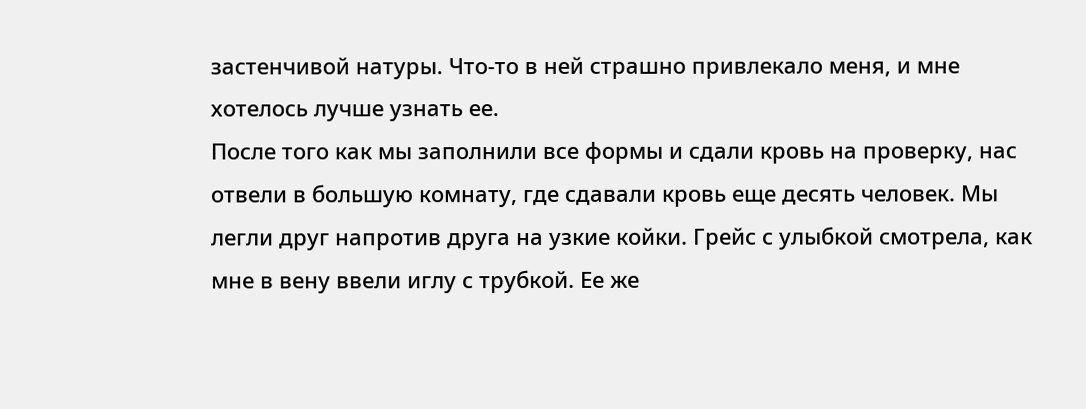застенчивой натуры. Что-то в ней страшно привлекало меня, и мне хотелось лучше узнать ее.
После того как мы заполнили все формы и сдали кровь на проверку, нас отвели в большую комнату, где сдавали кровь еще десять человек. Мы легли друг напротив друга на узкие койки. Грейс с улыбкой смотрела, как мне в вену ввели иглу с трубкой. Ее же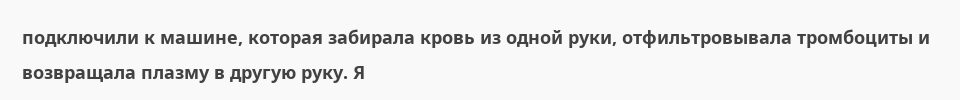подключили к машине, которая забирала кровь из одной руки, отфильтровывала тромбоциты и возвращала плазму в другую руку. Я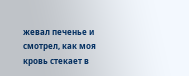жевал печенье и смотрел, как моя кровь стекает в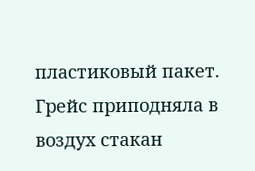пластиковый пакет. Грейс приподняла в воздух стакан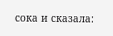сока и сказала: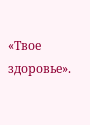«Твое здоровье».